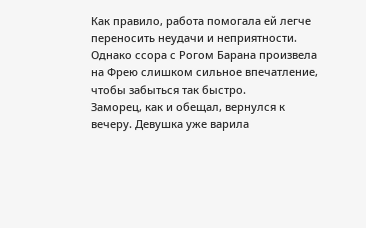Как правило, работа помогала ей легче переносить неудачи и неприятности. Однако ссора с Рогом Барана произвела на Фрею слишком сильное впечатление, чтобы забыться так быстро.
Заморец, как и обещал, вернулся к вечеру. Девушка уже варила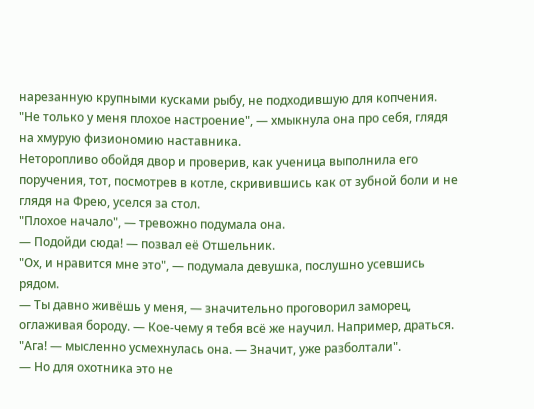нарезанную крупными кусками рыбу, не подходившую для копчения.
"Не только у меня плохое настроение", — хмыкнула она про себя, глядя на хмурую физиономию наставника.
Неторопливо обойдя двор и проверив, как ученица выполнила его поручения, тот, посмотрев в котле, скривившись как от зубной боли и не глядя на Фрею, уселся за стол.
"Плохое начало", — тревожно подумала она.
— Подойди сюда! — позвал её Отшельник.
"Ох, и нравится мне это", — подумала девушка, послушно усевшись рядом.
— Ты давно живёшь у меня, — значительно проговорил заморец, оглаживая бороду. — Кое-чему я тебя всё же научил. Например, драться.
"Ага! — мысленно усмехнулась она. — Значит, уже разболтали".
— Но для охотника это не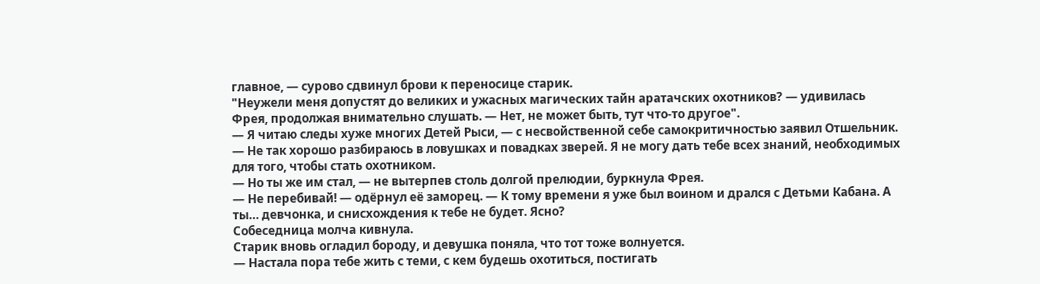главное, — сурово сдвинул брови к переносице старик.
"Неужели меня допустят до великих и ужасных магических тайн аратачских охотников? — удивилась Фрея, продолжая внимательно слушать. — Нет, не может быть, тут что-то другое".
— Я читаю следы хуже многих Детей Рыси, — с несвойственной себе самокритичностью заявил Отшельник. — Не так хорошо разбираюсь в ловушках и повадках зверей. Я не могу дать тебе всех знаний, необходимых для того, чтобы стать охотником.
— Но ты же им стал, — не вытерпев столь долгой прелюдии, буркнула Фрея.
— Не перебивай! — одёрнул её заморец. — К тому времени я уже был воином и дрался с Детьми Кабана. А ты… девчонка, и снисхождения к тебе не будет. Ясно?
Собеседница молча кивнула.
Старик вновь огладил бороду, и девушка поняла, что тот тоже волнуется.
— Настала пора тебе жить с теми, с кем будешь охотиться, постигать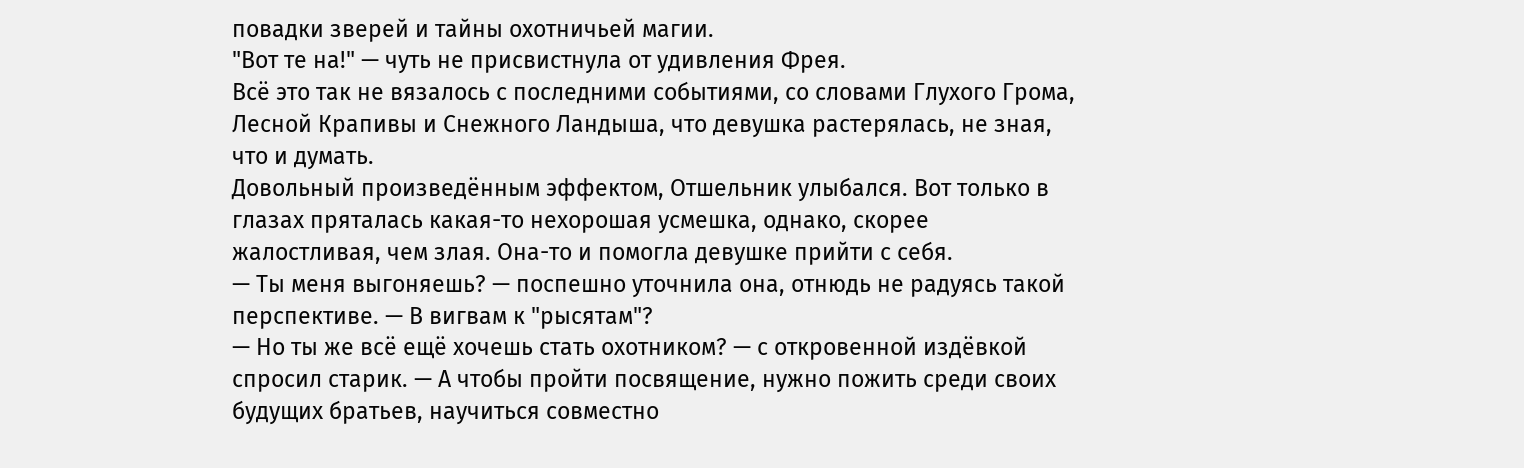повадки зверей и тайны охотничьей магии.
"Вот те на!" — чуть не присвистнула от удивления Фрея.
Всё это так не вязалось с последними событиями, со словами Глухого Грома, Лесной Крапивы и Снежного Ландыша, что девушка растерялась, не зная, что и думать.
Довольный произведённым эффектом, Отшельник улыбался. Вот только в глазах пряталась какая-то нехорошая усмешка, однако, скорее жалостливая, чем злая. Она-то и помогла девушке прийти с себя.
— Ты меня выгоняешь? — поспешно уточнила она, отнюдь не радуясь такой перспективе. — В вигвам к "рысятам"?
— Но ты же всё ещё хочешь стать охотником? — с откровенной издёвкой спросил старик. — А чтобы пройти посвящение, нужно пожить среди своих будущих братьев, научиться совместно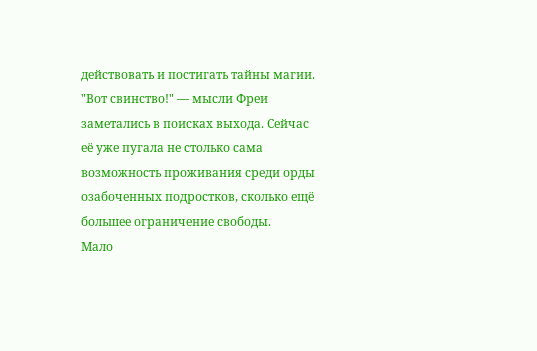действовать и постигать тайны магии.
"Вот свинство!" — мысли Фреи заметались в поисках выхода. Сейчас её уже пугала не столько сама возможность проживания среди орды озабоченных подростков, сколько ещё большее ограничение свободы.
Мало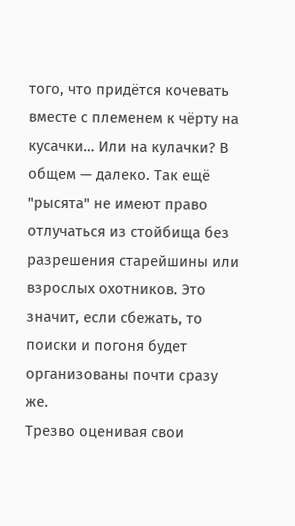того, что придётся кочевать вместе с племенем к чёрту на кусачки… Или на кулачки? В общем — далеко. Так ещё "рысята" не имеют право отлучаться из стойбища без разрешения старейшины или взрослых охотников. Это значит, если сбежать, то поиски и погоня будет организованы почти сразу же.
Трезво оценивая свои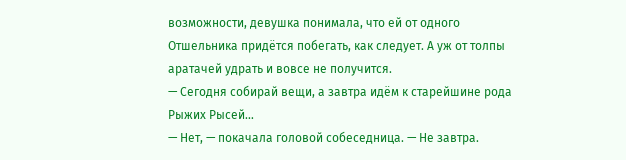возможности, девушка понимала, что ей от одного Отшельника придётся побегать, как следует. А уж от толпы аратачей удрать и вовсе не получится.
— Сегодня собирай вещи, а завтра идём к старейшине рода Рыжих Рысей…
— Нет, — покачала головой собеседница. — Не завтра.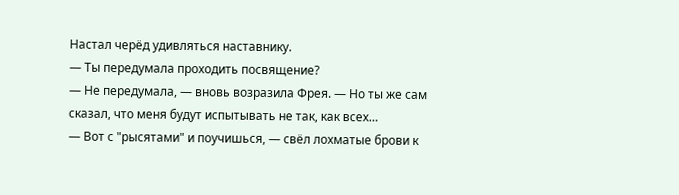Настал черёд удивляться наставнику.
— Ты передумала проходить посвящение?
— Не передумала, — вновь возразила Фрея. — Но ты же сам сказал, что меня будут испытывать не так, как всех…
— Вот с "рысятами" и поучишься, — свёл лохматые брови к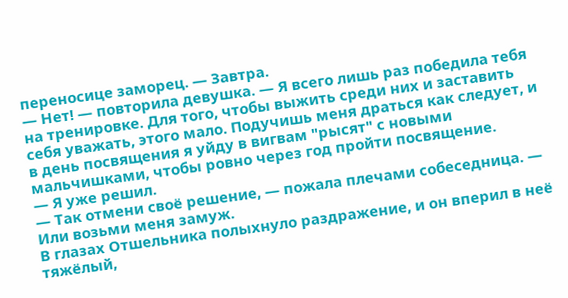переносице заморец. — Завтра.
— Нет! — повторила девушка. — Я всего лишь раз победила тебя на тренировке. Для того, чтобы выжить среди них и заставить себя уважать, этого мало. Подучишь меня драться как следует, и в день посвящения я уйду в вигвам "рысят" с новыми мальчишками, чтобы ровно через год пройти посвящение.
— Я уже решил.
— Так отмени своё решение, — пожала плечами собеседница. — Или возьми меня замуж.
В глазах Отшельника полыхнуло раздражение, и он вперил в неё тяжёлый,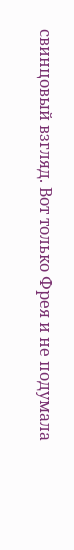свинцовый взгляд. Вот только Фрея и не подумала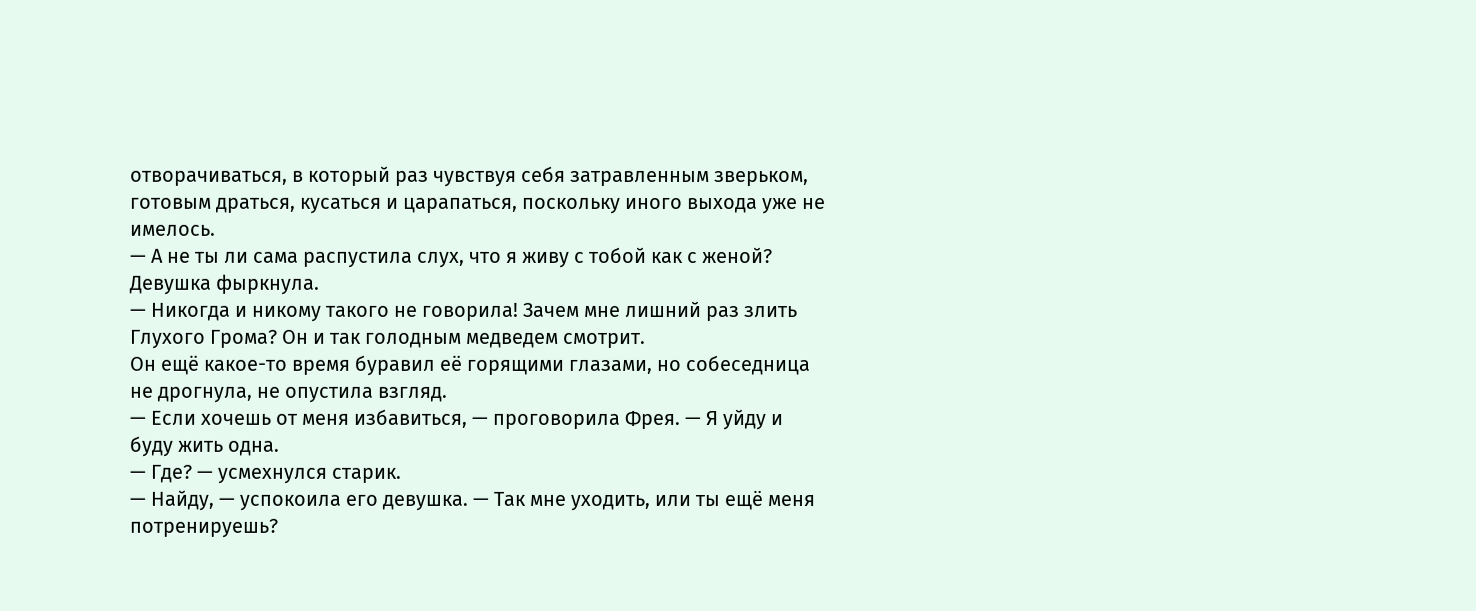отворачиваться, в который раз чувствуя себя затравленным зверьком, готовым драться, кусаться и царапаться, поскольку иного выхода уже не имелось.
— А не ты ли сама распустила слух, что я живу с тобой как с женой?
Девушка фыркнула.
— Никогда и никому такого не говорила! Зачем мне лишний раз злить Глухого Грома? Он и так голодным медведем смотрит.
Он ещё какое-то время буравил её горящими глазами, но собеседница не дрогнула, не опустила взгляд.
— Если хочешь от меня избавиться, — проговорила Фрея. — Я уйду и буду жить одна.
— Где? — усмехнулся старик.
— Найду, — успокоила его девушка. — Так мне уходить, или ты ещё меня потренируешь?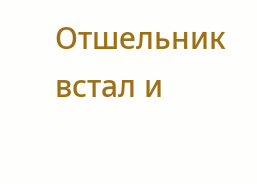Отшельник встал и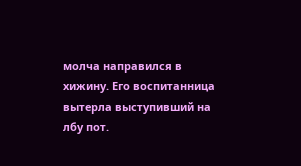молча направился в хижину. Его воспитанница вытерла выступивший на лбу пот.